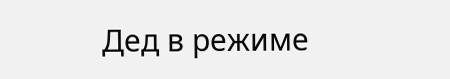Дед в режиме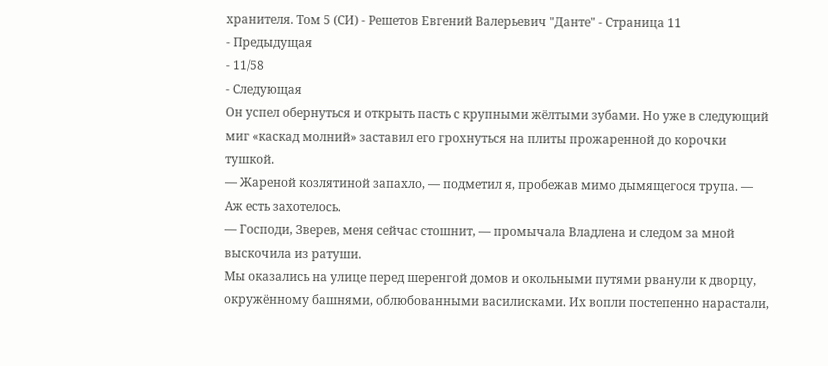хранителя. Том 5 (СИ) - Решетов Евгений Валерьевич "Данте" - Страница 11
- Предыдущая
- 11/58
- Следующая
Он успел обернуться и открыть пасть с крупными жёлтыми зубами. Но уже в следующий миг «каскад молний» заставил его грохнуться на плиты прожаренной до корочки тушкой.
— Жареной козлятиной запахло, — подметил я, пробежав мимо дымящегося трупа. — Аж есть захотелось.
— Господи, Зверев, меня сейчас стошнит, — промычала Владлена и следом за мной выскочила из ратуши.
Мы оказались на улице перед шеренгой домов и окольными путями рванули к дворцу, окружённому башнями, облюбованными василисками. Их вопли постепенно нарастали,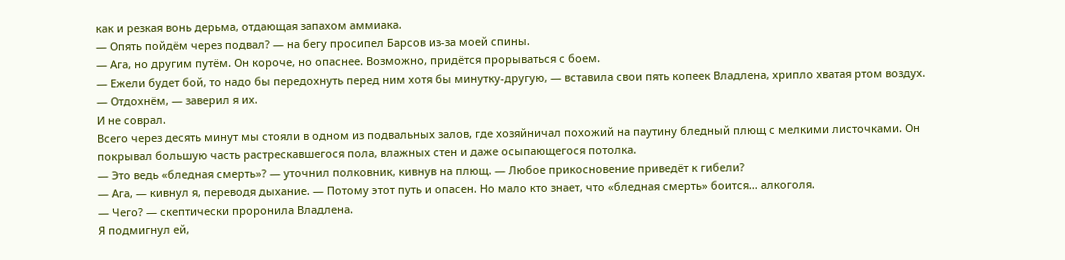как и резкая вонь дерьма, отдающая запахом аммиака.
— Опять пойдём через подвал? — на бегу просипел Барсов из-за моей спины.
— Ага, но другим путём. Он короче, но опаснее. Возможно, придётся прорываться с боем.
— Ежели будет бой, то надо бы передохнуть перед ним хотя бы минутку-другую, — вставила свои пять копеек Владлена, хрипло хватая ртом воздух.
— Отдохнём, — заверил я их.
И не соврал.
Всего через десять минут мы стояли в одном из подвальных залов, где хозяйничал похожий на паутину бледный плющ с мелкими листочками. Он покрывал большую часть растрескавшегося пола, влажных стен и даже осыпающегося потолка.
— Это ведь «бледная смерть»? — уточнил полковник, кивнув на плющ. — Любое прикосновение приведёт к гибели?
— Ага, — кивнул я, переводя дыхание. — Потому этот путь и опасен. Но мало кто знает, что «бледная смерть» боится… алкоголя.
— Чего? — скептически проронила Владлена.
Я подмигнул ей,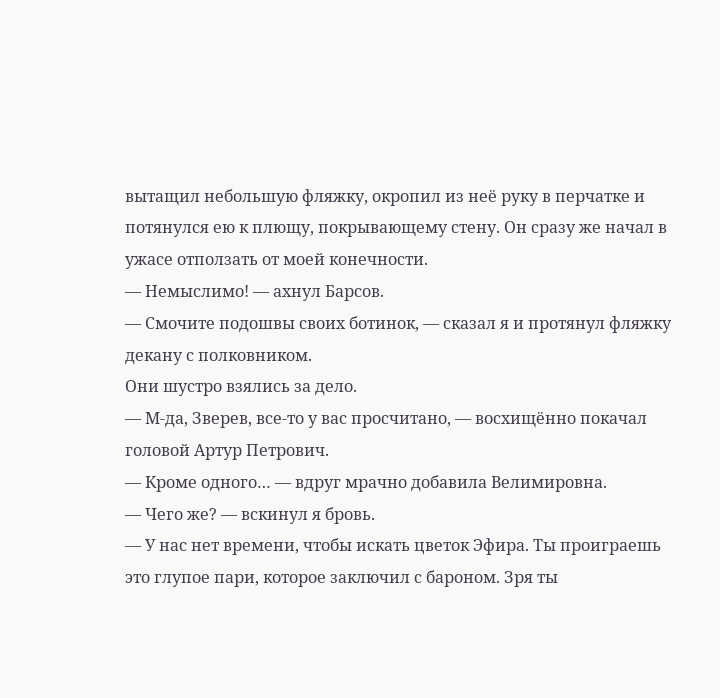вытащил небольшую фляжку, окропил из неё руку в перчатке и потянулся ею к плющу, покрывающему стену. Он сразу же начал в ужасе отползать от моей конечности.
— Немыслимо! — ахнул Барсов.
— Смочите подошвы своих ботинок, — сказал я и протянул фляжку декану с полковником.
Они шустро взялись за дело.
— М-да, Зверев, все-то у вас просчитано, — восхищённо покачал головой Артур Петрович.
— Кроме одного… — вдруг мрачно добавила Велимировна.
— Чего же? — вскинул я бровь.
— У нас нет времени, чтобы искать цветок Эфира. Ты проиграешь это глупое пари, которое заключил с бароном. Зря ты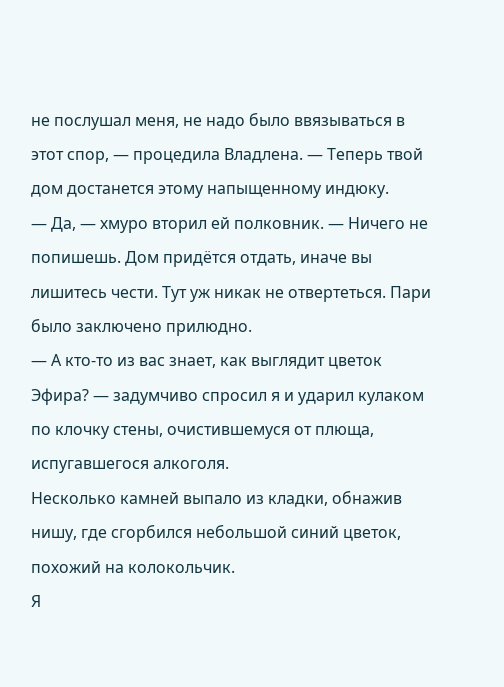не послушал меня, не надо было ввязываться в этот спор, — процедила Владлена. — Теперь твой дом достанется этому напыщенному индюку.
— Да, — хмуро вторил ей полковник. — Ничего не попишешь. Дом придётся отдать, иначе вы лишитесь чести. Тут уж никак не отвертеться. Пари было заключено прилюдно.
— А кто-то из вас знает, как выглядит цветок Эфира? — задумчиво спросил я и ударил кулаком по клочку стены, очистившемуся от плюща, испугавшегося алкоголя.
Несколько камней выпало из кладки, обнажив нишу, где сгорбился небольшой синий цветок, похожий на колокольчик.
Я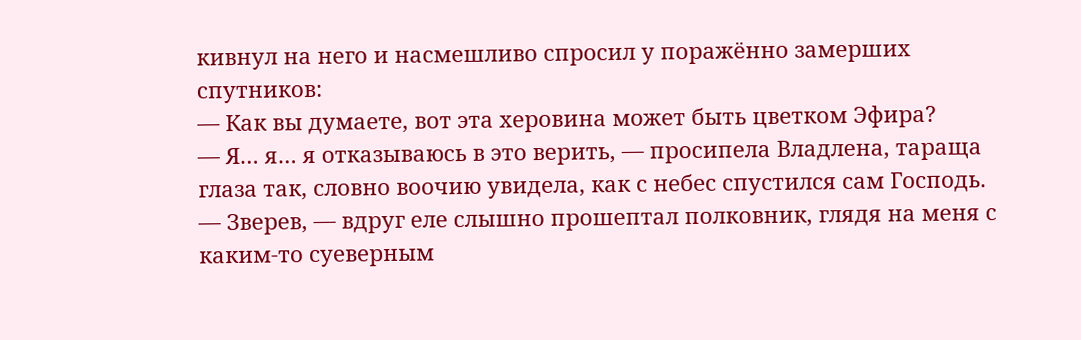кивнул на него и насмешливо спросил у поражённо замерших спутников:
— Как вы думаете, вот эта херовина может быть цветком Эфира?
— Я… я… я отказываюсь в это верить, — просипела Владлена, тараща глаза так, словно воочию увидела, как с небес спустился сам Господь.
— Зверев, — вдруг еле слышно прошептал полковник, глядя на меня с каким-то суеверным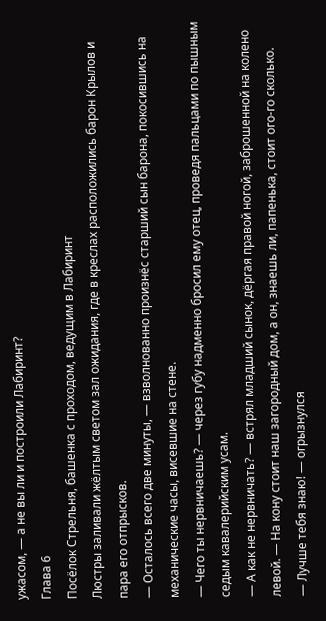ужасом, — а не вы ли и построили Лабиринт?
Глава 6
Посёлок Стрельня, башенка с проходом, ведущим в Лабиринт
Люстры заливали жёлтым светом зал ожидания, где в креслах расположились барон Крылов и пара его отпрысков.
— Осталось всего две минуты, — взволнованно произнёс старший сын барона, покосившись на механические часы, висевшие на стене.
— Чего ты нервничаешь? — через губу надменно бросил ему отец, проведя пальцами по пышным седым кавалерийским усам.
— А как не нервничать? — встрял младший сынок, дёргая правой ногой, заброшенной на колено левой. — На кону стоит наш загородный дом, а он, знаешь ли, папенька, стоит ого-го сколько.
— Лучше тебя знаю! — огрызнулся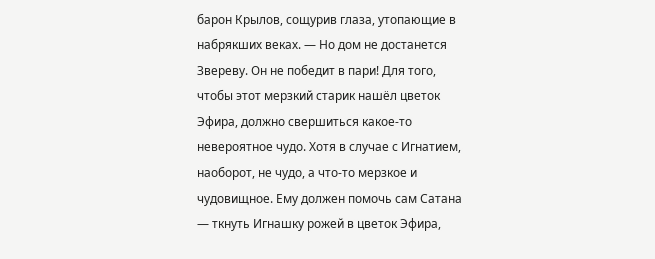барон Крылов, сощурив глаза, утопающие в набрякших веках. — Но дом не достанется Звереву. Он не победит в пари! Для того, чтобы этот мерзкий старик нашёл цветок Эфира, должно свершиться какое-то невероятное чудо. Хотя в случае с Игнатием, наоборот, не чудо, а что-то мерзкое и чудовищное. Ему должен помочь сам Сатана — ткнуть Игнашку рожей в цветок Эфира,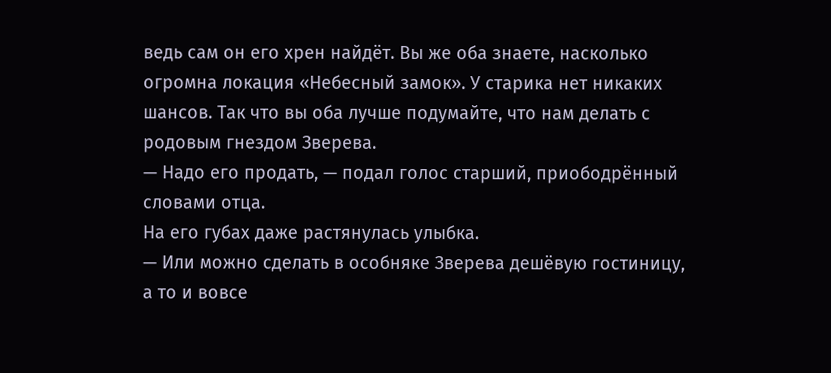ведь сам он его хрен найдёт. Вы же оба знаете, насколько огромна локация «Небесный замок». У старика нет никаких шансов. Так что вы оба лучше подумайте, что нам делать с родовым гнездом Зверева.
— Надо его продать, — подал голос старший, приободрённый словами отца.
На его губах даже растянулась улыбка.
— Или можно сделать в особняке Зверева дешёвую гостиницу, а то и вовсе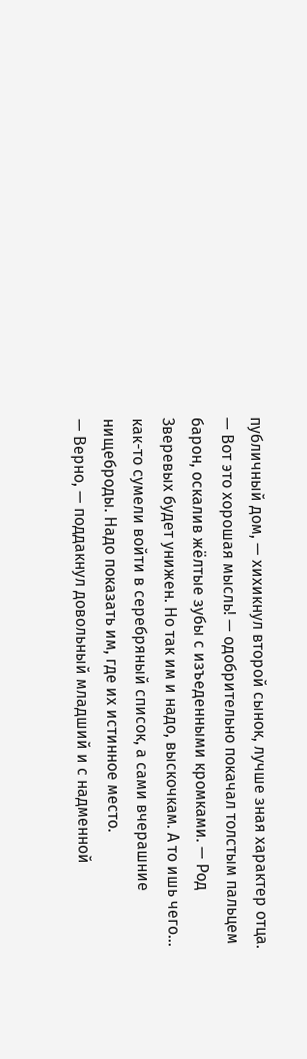публичный дом, — хихикнул второй сынок, лучше зная характер отца.
— Вот это хорошая мысль! — одобрительно покачал толстым пальцем барон, оскалив жёлтые зубы с изъеденными кромками. — Род Зверевых будет унижен. Но так им и надо, выскочкам. А то ишь чего… как-то сумели войти в серебряный список, а сами вчерашние нищеброды. Надо показать им, где их истинное место.
— Верно, — поддакнул довольный младший и с надменной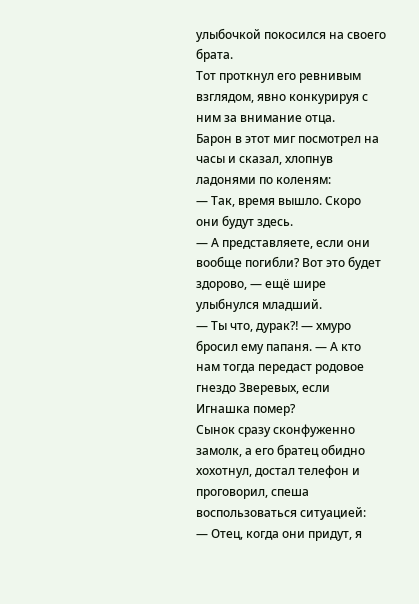улыбочкой покосился на своего брата.
Тот проткнул его ревнивым взглядом, явно конкурируя с ним за внимание отца.
Барон в этот миг посмотрел на часы и сказал, хлопнув ладонями по коленям:
— Так, время вышло. Скоро они будут здесь.
— А представляете, если они вообще погибли? Вот это будет здорово, — ещё шире улыбнулся младший.
— Ты что, дурак⁈ — хмуро бросил ему папаня. — А кто нам тогда передаст родовое гнездо Зверевых, если Игнашка помер?
Сынок сразу сконфуженно замолк, а его братец обидно хохотнул, достал телефон и проговорил, спеша воспользоваться ситуацией:
— Отец, когда они придут, я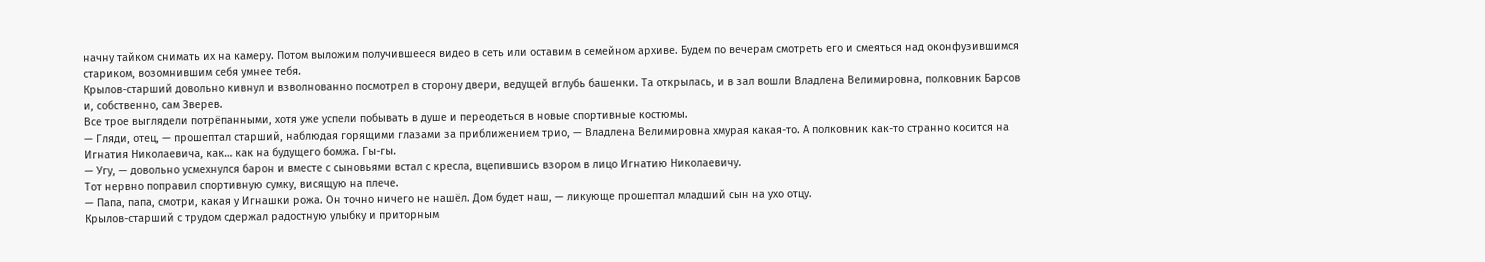начну тайком снимать их на камеру. Потом выложим получившееся видео в сеть или оставим в семейном архиве. Будем по вечерам смотреть его и смеяться над оконфузившимся стариком, возомнившим себя умнее тебя.
Крылов-старший довольно кивнул и взволнованно посмотрел в сторону двери, ведущей вглубь башенки. Та открылась, и в зал вошли Владлена Велимировна, полковник Барсов и, собственно, сам Зверев.
Все трое выглядели потрёпанными, хотя уже успели побывать в душе и переодеться в новые спортивные костюмы.
— Гляди, отец, — прошептал старший, наблюдая горящими глазами за приближением трио, — Владлена Велимировна хмурая какая-то. А полковник как-то странно косится на Игнатия Николаевича, как… как на будущего бомжа. Гы-гы.
— Угу, — довольно усмехнулся барон и вместе с сыновьями встал с кресла, вцепившись взором в лицо Игнатию Николаевичу.
Тот нервно поправил спортивную сумку, висящую на плече.
— Папа, папа, смотри, какая у Игнашки рожа. Он точно ничего не нашёл. Дом будет наш, — ликующе прошептал младший сын на ухо отцу.
Крылов-старший с трудом сдержал радостную улыбку и приторным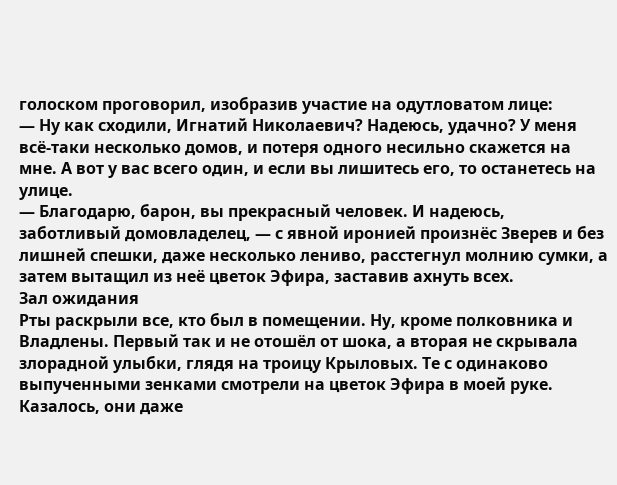голоском проговорил, изобразив участие на одутловатом лице:
— Ну как сходили, Игнатий Николаевич? Надеюсь, удачно? У меня всё-таки несколько домов, и потеря одного несильно скажется на мне. А вот у вас всего один, и если вы лишитесь его, то останетесь на улице.
— Благодарю, барон, вы прекрасный человек. И надеюсь, заботливый домовладелец, — с явной иронией произнёс Зверев и без лишней спешки, даже несколько лениво, расстегнул молнию сумки, а затем вытащил из неё цветок Эфира, заставив ахнуть всех.
Зал ожидания
Рты раскрыли все, кто был в помещении. Ну, кроме полковника и Владлены. Первый так и не отошёл от шока, а вторая не скрывала злорадной улыбки, глядя на троицу Крыловых. Те с одинаково выпученными зенками смотрели на цветок Эфира в моей руке.
Казалось, они даже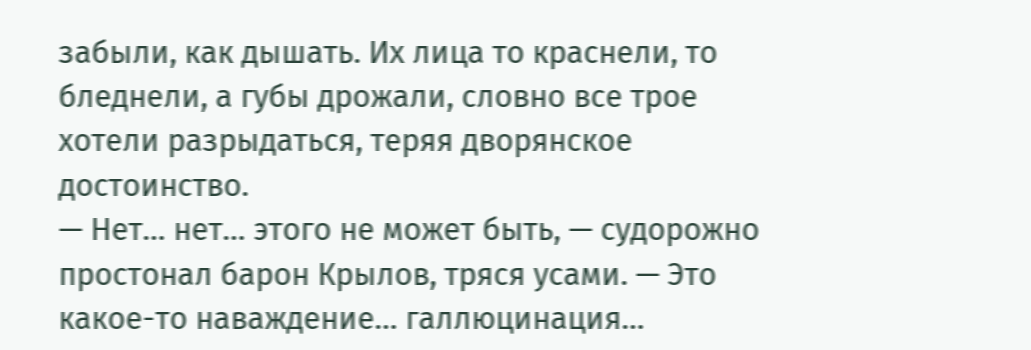забыли, как дышать. Их лица то краснели, то бледнели, а губы дрожали, словно все трое хотели разрыдаться, теряя дворянское достоинство.
— Нет… нет… этого не может быть, — судорожно простонал барон Крылов, тряся усами. — Это какое-то наваждение… галлюцинация…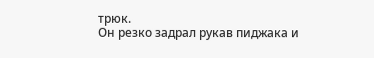трюк.
Он резко задрал рукав пиджака и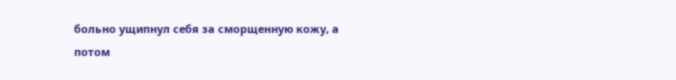больно ущипнул себя за сморщенную кожу, а потом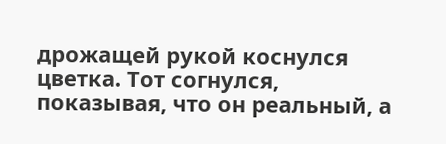дрожащей рукой коснулся цветка. Тот согнулся, показывая, что он реальный, а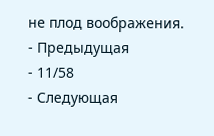не плод воображения.
- Предыдущая
- 11/58
- Следующая